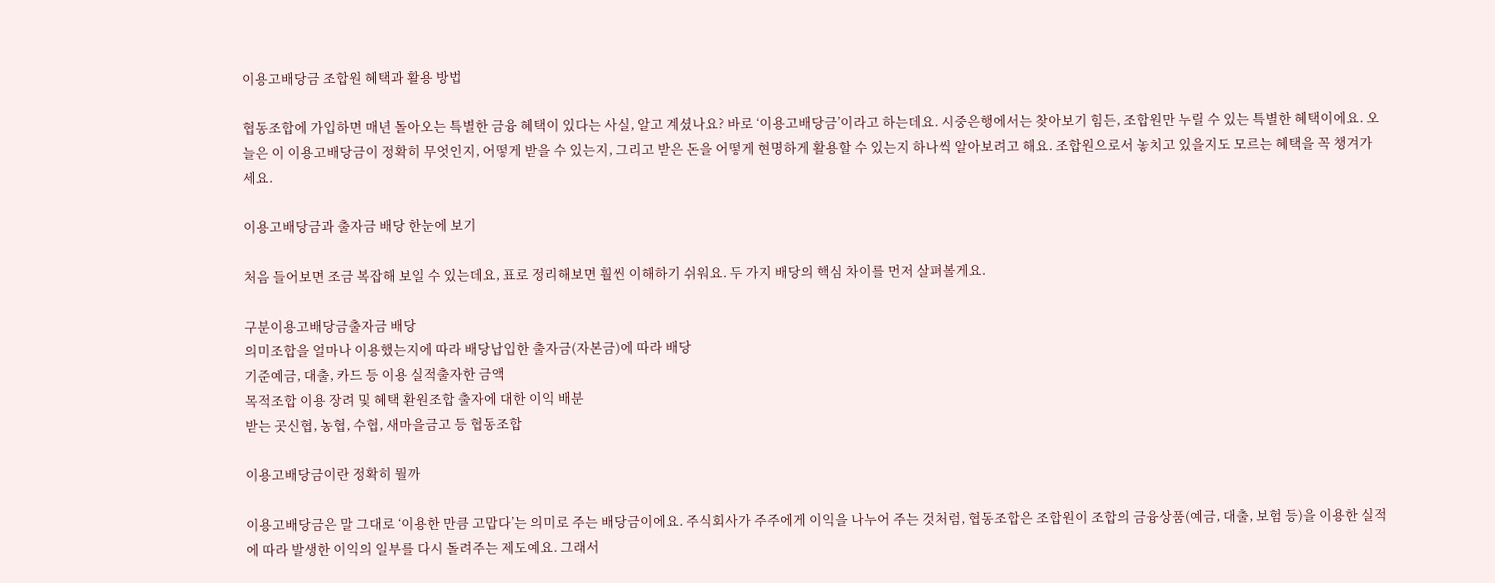이용고배당금 조합원 혜택과 활용 방법

협동조합에 가입하면 매년 돌아오는 특별한 금융 혜택이 있다는 사실, 알고 계셨나요? 바로 ‘이용고배당금’이라고 하는데요. 시중은행에서는 찾아보기 힘든, 조합원만 누릴 수 있는 특별한 혜택이에요. 오늘은 이 이용고배당금이 정확히 무엇인지, 어떻게 받을 수 있는지, 그리고 받은 돈을 어떻게 현명하게 활용할 수 있는지 하나씩 알아보려고 해요. 조합원으로서 놓치고 있을지도 모르는 혜택을 꼭 챙겨가세요.

이용고배당금과 출자금 배당 한눈에 보기

처음 들어보면 조금 복잡해 보일 수 있는데요, 표로 정리해보면 훨씬 이해하기 쉬워요. 두 가지 배당의 핵심 차이를 먼저 살펴볼게요.

구분이용고배당금출자금 배당
의미조합을 얼마나 이용했는지에 따라 배당납입한 출자금(자본금)에 따라 배당
기준예금, 대출, 카드 등 이용 실적출자한 금액
목적조합 이용 장려 및 혜택 환원조합 출자에 대한 이익 배분
받는 곳신협, 농협, 수협, 새마을금고 등 협동조합

이용고배당금이란 정확히 뭘까

이용고배당금은 말 그대로 ‘이용한 만큼 고맙다’는 의미로 주는 배당금이에요. 주식회사가 주주에게 이익을 나누어 주는 것처럼, 협동조합은 조합원이 조합의 금융상품(예금, 대출, 보험 등)을 이용한 실적에 따라 발생한 이익의 일부를 다시 돌려주는 제도예요. 그래서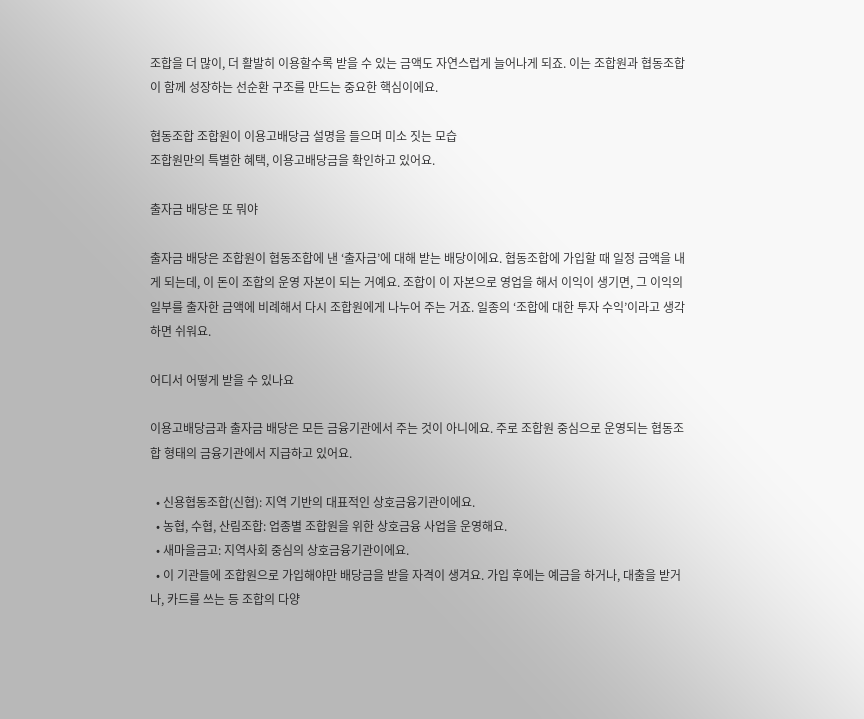조합을 더 많이, 더 활발히 이용할수록 받을 수 있는 금액도 자연스럽게 늘어나게 되죠. 이는 조합원과 협동조합이 함께 성장하는 선순환 구조를 만드는 중요한 핵심이에요.

협동조합 조합원이 이용고배당금 설명을 들으며 미소 짓는 모습
조합원만의 특별한 혜택, 이용고배당금을 확인하고 있어요.

출자금 배당은 또 뭐야

출자금 배당은 조합원이 협동조합에 낸 ‘출자금’에 대해 받는 배당이에요. 협동조합에 가입할 때 일정 금액을 내게 되는데, 이 돈이 조합의 운영 자본이 되는 거예요. 조합이 이 자본으로 영업을 해서 이익이 생기면, 그 이익의 일부를 출자한 금액에 비례해서 다시 조합원에게 나누어 주는 거죠. 일종의 ‘조합에 대한 투자 수익’이라고 생각하면 쉬워요.

어디서 어떻게 받을 수 있나요

이용고배당금과 출자금 배당은 모든 금융기관에서 주는 것이 아니에요. 주로 조합원 중심으로 운영되는 협동조합 형태의 금융기관에서 지급하고 있어요.

  • 신용협동조합(신협): 지역 기반의 대표적인 상호금융기관이에요.
  • 농협, 수협, 산림조합: 업종별 조합원을 위한 상호금융 사업을 운영해요.
  • 새마을금고: 지역사회 중심의 상호금융기관이에요.
  • 이 기관들에 조합원으로 가입해야만 배당금을 받을 자격이 생겨요. 가입 후에는 예금을 하거나, 대출을 받거나, 카드를 쓰는 등 조합의 다양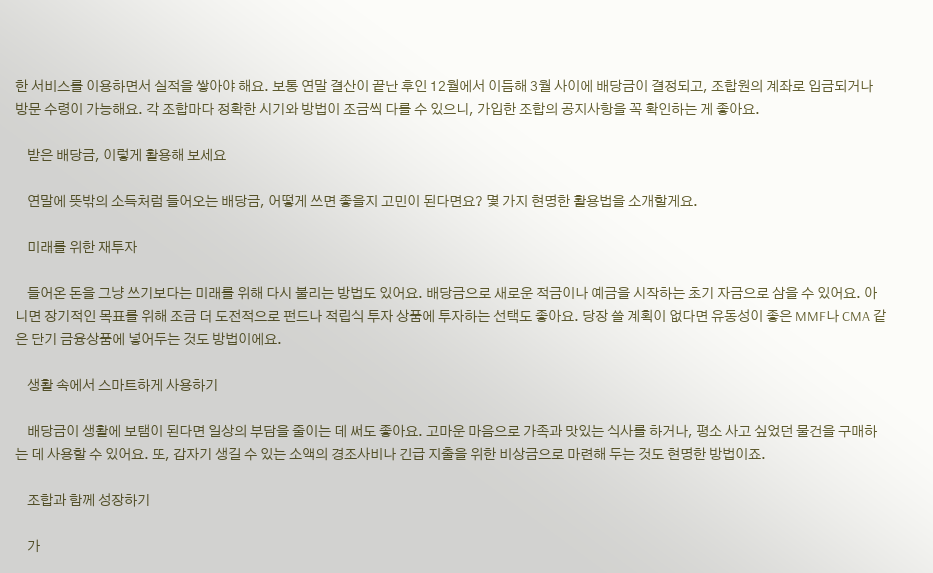한 서비스를 이용하면서 실적을 쌓아야 해요. 보통 연말 결산이 끝난 후인 12월에서 이듬해 3월 사이에 배당금이 결정되고, 조합원의 계좌로 입금되거나 방문 수령이 가능해요. 각 조합마다 정확한 시기와 방법이 조금씩 다를 수 있으니, 가입한 조합의 공지사항을 꼭 확인하는 게 좋아요.

    받은 배당금, 이렇게 활용해 보세요

    연말에 뜻밖의 소득처럼 들어오는 배당금, 어떻게 쓰면 좋을지 고민이 된다면요? 몇 가지 현명한 활용법을 소개할게요.

    미래를 위한 재투자

    들어온 돈을 그냥 쓰기보다는 미래를 위해 다시 불리는 방법도 있어요. 배당금으로 새로운 적금이나 예금을 시작하는 초기 자금으로 삼을 수 있어요. 아니면 장기적인 목표를 위해 조금 더 도전적으로 펀드나 적립식 투자 상품에 투자하는 선택도 좋아요. 당장 쓸 계획이 없다면 유동성이 좋은 MMF나 CMA 같은 단기 금융상품에 넣어두는 것도 방법이에요.

    생활 속에서 스마트하게 사용하기

    배당금이 생활에 보탬이 된다면 일상의 부담을 줄이는 데 써도 좋아요. 고마운 마음으로 가족과 맛있는 식사를 하거나, 평소 사고 싶었던 물건을 구매하는 데 사용할 수 있어요. 또, 갑자기 생길 수 있는 소액의 경조사비나 긴급 지출을 위한 비상금으로 마련해 두는 것도 현명한 방법이죠.

    조합과 함께 성장하기

    가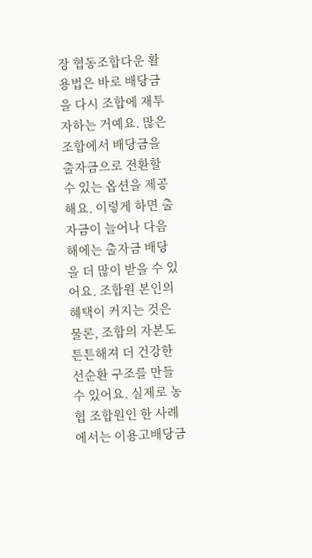장 협동조합다운 활용법은 바로 배당금을 다시 조합에 재투자하는 거예요. 많은 조합에서 배당금을 출자금으로 전환할 수 있는 옵션을 제공해요. 이렇게 하면 출자금이 늘어나 다음 해에는 출자금 배당을 더 많이 받을 수 있어요. 조합원 본인의 혜택이 커지는 것은 물론, 조합의 자본도 튼튼해져 더 건강한 선순환 구조를 만들 수 있어요. 실제로 농협 조합원인 한 사례에서는 이용고배당금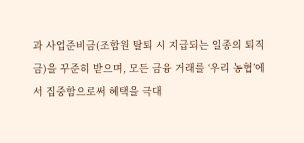과 사업준비금(조합원 탈퇴 시 지급되는 일종의 퇴직금)을 꾸준히 받으며, 모든 금융 거래를 ‘우리 농협’에서 집중함으로써 혜택을 극대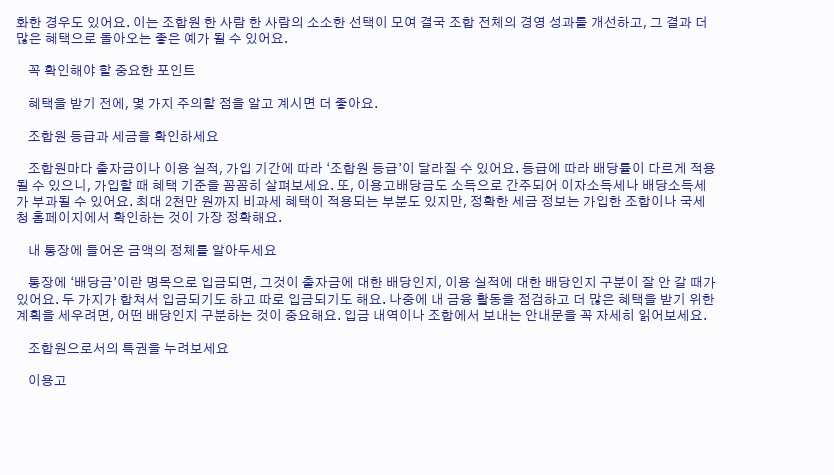화한 경우도 있어요. 이는 조합원 한 사람 한 사람의 소소한 선택이 모여 결국 조합 전체의 경영 성과를 개선하고, 그 결과 더 많은 혜택으로 돌아오는 좋은 예가 될 수 있어요.

    꼭 확인해야 할 중요한 포인트

    혜택을 받기 전에, 몇 가지 주의할 점을 알고 계시면 더 좋아요.

    조합원 등급과 세금을 확인하세요

    조합원마다 출자금이나 이용 실적, 가입 기간에 따라 ‘조합원 등급’이 달라질 수 있어요. 등급에 따라 배당률이 다르게 적용될 수 있으니, 가입할 때 혜택 기준을 꼼꼼히 살펴보세요. 또, 이용고배당금도 소득으로 간주되어 이자소득세나 배당소득세가 부과될 수 있어요. 최대 2천만 원까지 비과세 혜택이 적용되는 부분도 있지만, 정확한 세금 정보는 가입한 조합이나 국세청 홈페이지에서 확인하는 것이 가장 정확해요.

    내 통장에 들어온 금액의 정체를 알아두세요

    통장에 ‘배당금’이란 명목으로 입금되면, 그것이 출자금에 대한 배당인지, 이용 실적에 대한 배당인지 구분이 잘 안 갈 때가 있어요. 두 가지가 합쳐서 입금되기도 하고 따로 입금되기도 해요. 나중에 내 금융 활동을 점검하고 더 많은 혜택을 받기 위한 계획을 세우려면, 어떤 배당인지 구분하는 것이 중요해요. 입금 내역이나 조합에서 보내는 안내문을 꼭 자세히 읽어보세요.

    조합원으로서의 특권을 누려보세요

    이용고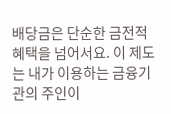배당금은 단순한 금전적 혜택을 넘어서요. 이 제도는 내가 이용하는 금융기관의 주인이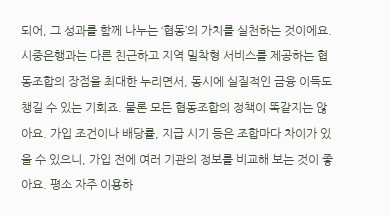되어, 그 성과를 함께 나누는 ‘협동’의 가치를 실천하는 것이에요. 시중은행과는 다른 친근하고 지역 밀착형 서비스를 제공하는 협동조합의 장점을 최대한 누리면서, 동시에 실질적인 금융 이득도 챙길 수 있는 기회죠. 물론 모든 협동조합의 정책이 똑같지는 않아요. 가입 조건이나 배당률, 지급 시기 등은 조합마다 차이가 있을 수 있으니, 가입 전에 여러 기관의 정보를 비교해 보는 것이 좋아요. 평소 자주 이용하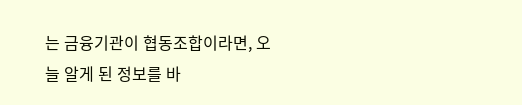는 금융기관이 협동조합이라면, 오늘 알게 된 정보를 바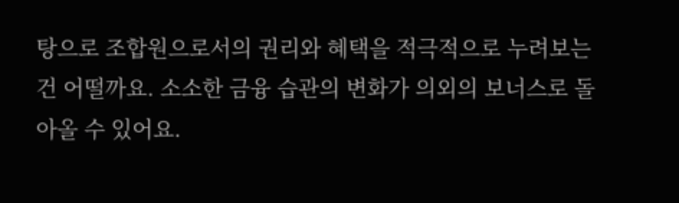탕으로 조합원으로서의 권리와 혜택을 적극적으로 누려보는 건 어떨까요. 소소한 금융 습관의 변화가 의외의 보너스로 돌아올 수 있어요.